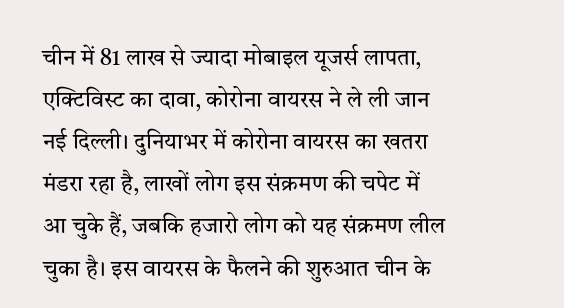चीन में 81 लाख से ज्यादा मोबाइल यूजर्स लापता, एक्टिविस्ट का दावा, कोरोना वायरस ने ले ली जान
नई दिल्ली। दुनियाभर में कोरोना वायरस का खतरा मंडरा रहा है, लाखों लोग इस संक्रमण की चपेट में आ चुके हैं, जबकि हजारो लोग को यह संक्रमण लील चुका है। इस वायरस के फैलने की शुरुआत चीन के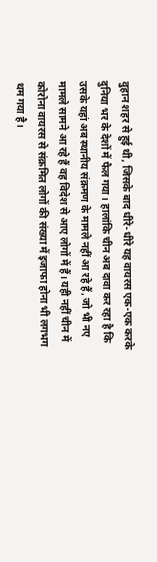वुहान शहर से हुई थी, जिसके बाद धीरे-धीरे यह वायरस एक-एक करके दुनिया भर के देशों में फैल गया। हालांकि चीन अब दावा कर रहा है कि उसके यहां अब स्थानीय संक्रमण के मामले नहीं आ रहे हैं, जो भी नए मामले सामने आ रहे हैं वह विदेश से आए लोगों में हैं। यही नहीं चीन में कोरोना वायरस से संक्रमित लोगों की संख्या में इजाफा होना भी लगभग थम गया है।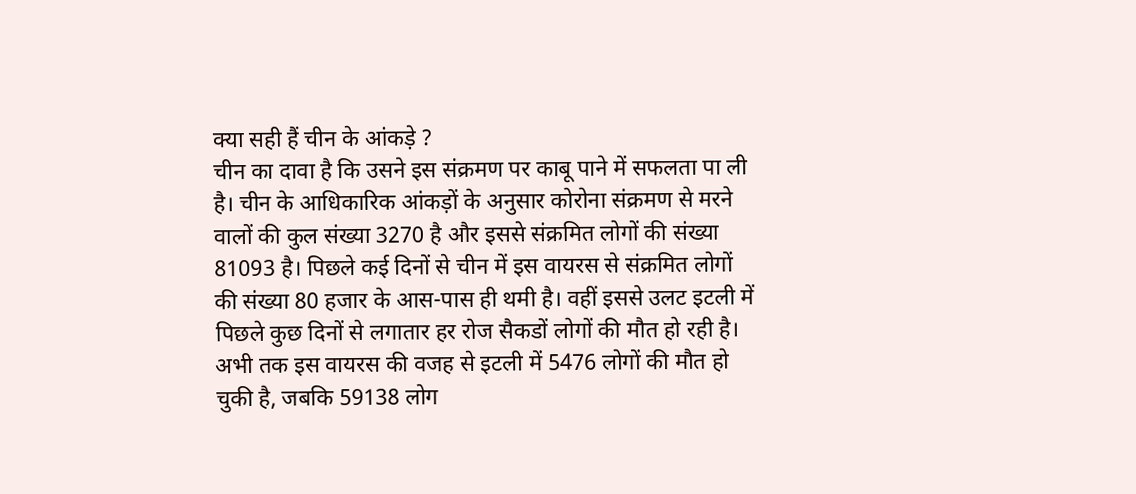क्या सही हैं चीन के आंकड़े ?
चीन का दावा है कि उसने इस संक्रमण पर काबू पाने में सफलता पा ली है। चीन के आधिकारिक आंकड़ों के अनुसार कोरोना संक्रमण से मरने वालों की कुल संख्या 3270 है और इससे संक्रमित लोगों की संख्या 81093 है। पिछले कई दिनों से चीन में इस वायरस से संक्रमित लोगों की संख्या 80 हजार के आस-पास ही थमी है। वहीं इससे उलट इटली में पिछले कुछ दिनों से लगातार हर रोज सैकडों लोगों की मौत हो रही है। अभी तक इस वायरस की वजह से इटली में 5476 लोगों की मौत हो चुकी है, जबकि 59138 लोग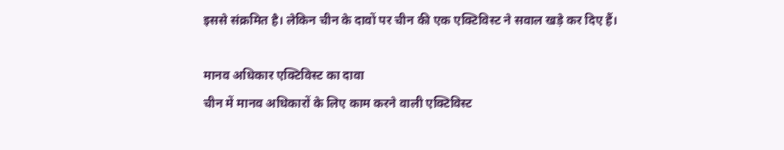इससे संक्रमित है। लेकिन चीन के दावों पर चीन की एक एक्टिविस्ट ने सवाल खड़े कर दिए हैं।

मानव अधिकार एक्टिविस्ट का दावा
चीन में मानव अधिकारों के लिए काम करने वाली एक्टिविस्ट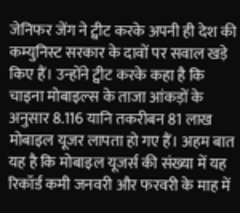जेनिफर जेंग ने ट्वीट करके अपनी ही देश की कम्युनिस्ट सरकार के दावों पर सवाल खड़े किए हैं। उन्होंने ट्वीट करके कहा है कि चाइना मोबाइल्स के ताजा आंकड़ों के अनुसार 8.116 यानि तकरीबन 81 लाख मोबाइल यूजर लापता हो गए हैं। अहम बात यह है कि मोबाइल यूजर्स की संख्या में यह रिकॉर्ड कमी जनवरी और फरवरी के माह में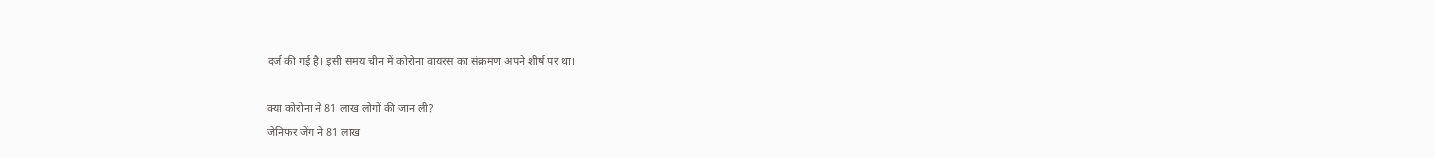दर्ज की गई है। इसी समय चीन में कोरोना वायरस का संक्रमण अपने शीर्ष पर था।

क्या कोरोना ने 81 लाख लोगों की जान ली?
जेनिफर जेंग ने 81 लाख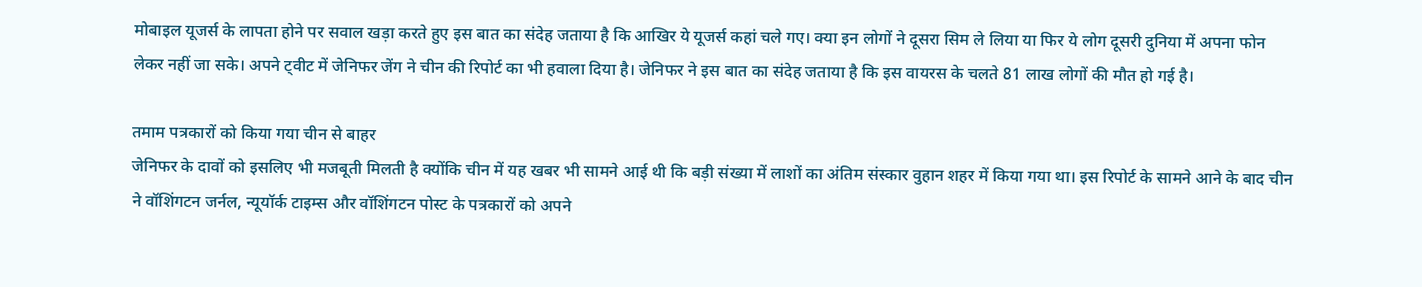मोबाइल यूजर्स के लापता होने पर सवाल खड़ा करते हुए इस बात का संदेह जताया है कि आखिर ये यूजर्स कहां चले गए। क्या इन लोगों ने दूसरा सिम ले लिया या फिर ये लोग दूसरी दुनिया में अपना फोन लेकर नहीं जा सके। अपने ट्वीट में जेनिफर जेंग ने चीन की रिपोर्ट का भी हवाला दिया है। जेनिफर ने इस बात का संदेह जताया है कि इस वायरस के चलते 81 लाख लोगों की मौत हो गई है।

तमाम पत्रकारों को किया गया चीन से बाहर
जेनिफर के दावों को इसलिए भी मजबूती मिलती है क्योंकि चीन में यह खबर भी सामने आई थी कि बड़ी संख्या में लाशों का अंतिम संस्कार वुहान शहर में किया गया था। इस रिपोर्ट के सामने आने के बाद चीन ने वॉशिंगटन जर्नल, न्यूयॉर्क टाइम्स और वॉशिंगटन पोस्ट के पत्रकारों को अपने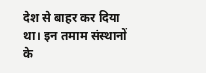देश से बाहर कर दिया था। इन तमाम संस्थानों के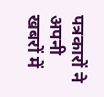पत्रकारों ने अपनी खबरों में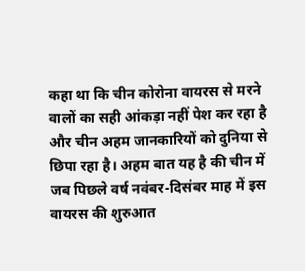कहा था कि चीन कोरोना वायरस से मरने वालों का सही आंकड़ा नहीं पेश कर रहा है और चीन अहम जानकारियों को दुनिया से छिपा रहा है। अहम बात यह है की चीन में जब पिछले वर्ष नवंबर-दिसंबर माह में इस वायरस की शुरुआत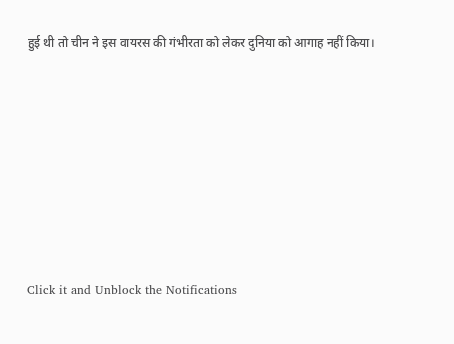हुई थी तो चीन ने इस वायरस की गंभीरता को लेकर दुनिया को आगाह नहीं किया।












Click it and Unblock the Notifications